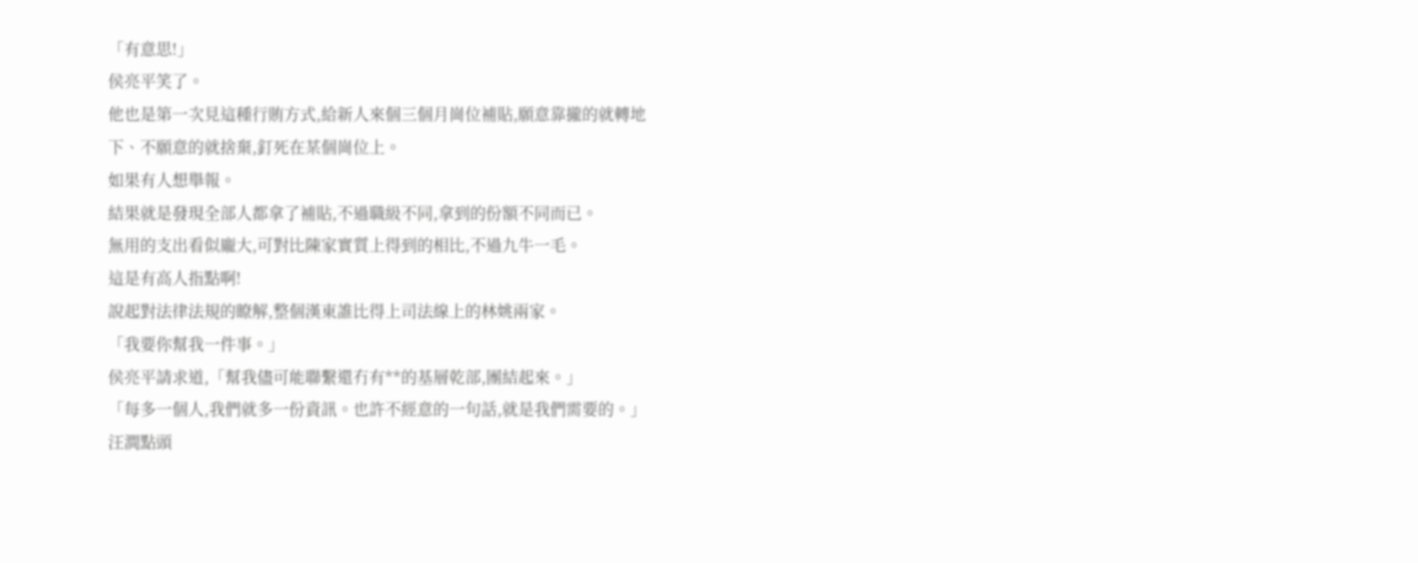「有意思!」
侯亮平笑了。
他也是第一次見這種行賄方式,給新人來個三個月崗位補貼,願意靠攏的就轉地下、不願意的就捨棄,釘死在某個崗位上。
如果有人想舉報。
結果就是發現全部人都拿了補貼,不過職級不同,拿到的份額不同而已。
無用的支出看似龐大,可對比陳家實質上得到的相比,不過九牛一毛。
這是有高人指點啊!
說起對法律法規的瞭解,整個漢東誰比得上司法線上的林姚兩家。
「我要你幫我一件事。」
侯亮平請求道,「幫我儘可能聯繫還冇有**的基層乾部,團結起來。」
「每多一個人,我們就多一份資訊。也許不經意的一句話,就是我們需要的。」
汪澗點頭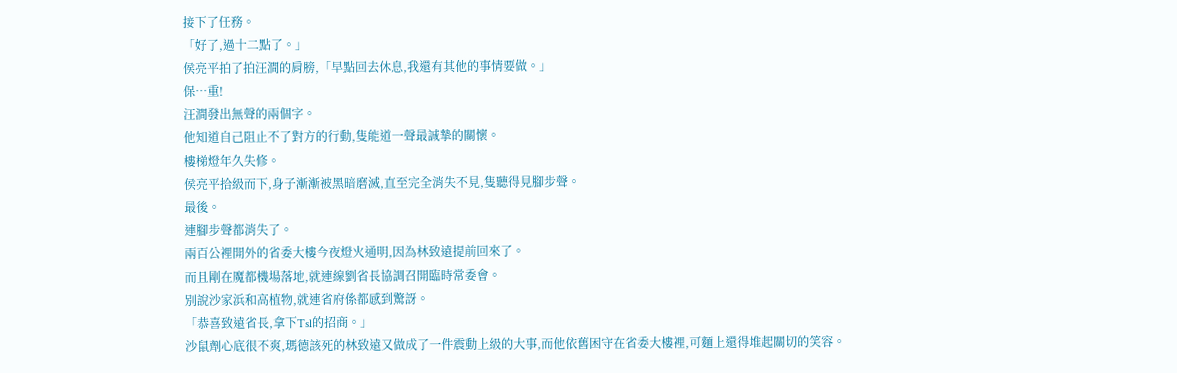接下了任務。
「好了,過十二點了。」
侯亮平拍了拍汪澗的肩膀,「早點回去休息,我還有其他的事情要做。」
保…重!
汪澗發出無聲的兩個字。
他知道自己阻止不了對方的行動,隻能道一聲最誠摯的關懷。
樓梯燈年久失修。
侯亮平拾級而下,身子漸漸被黑暗磨滅,直至完全消失不見,隻聽得見腳步聲。
最後。
連腳步聲都消失了。
兩百公裡開外的省委大樓今夜燈火通明,因為林致遠提前回來了。
而且剛在魔都機場落地,就連線劉省長協調召開臨時常委會。
別說沙家浜和高植物,就連省府係都感到驚訝。
「恭喜致遠省長,拿下Tsl的招商。」
沙鼠劑心底很不爽,瑪德該死的林致遠又做成了一件震動上級的大事,而他依舊困守在省委大樓裡,可麵上還得堆起關切的笑容。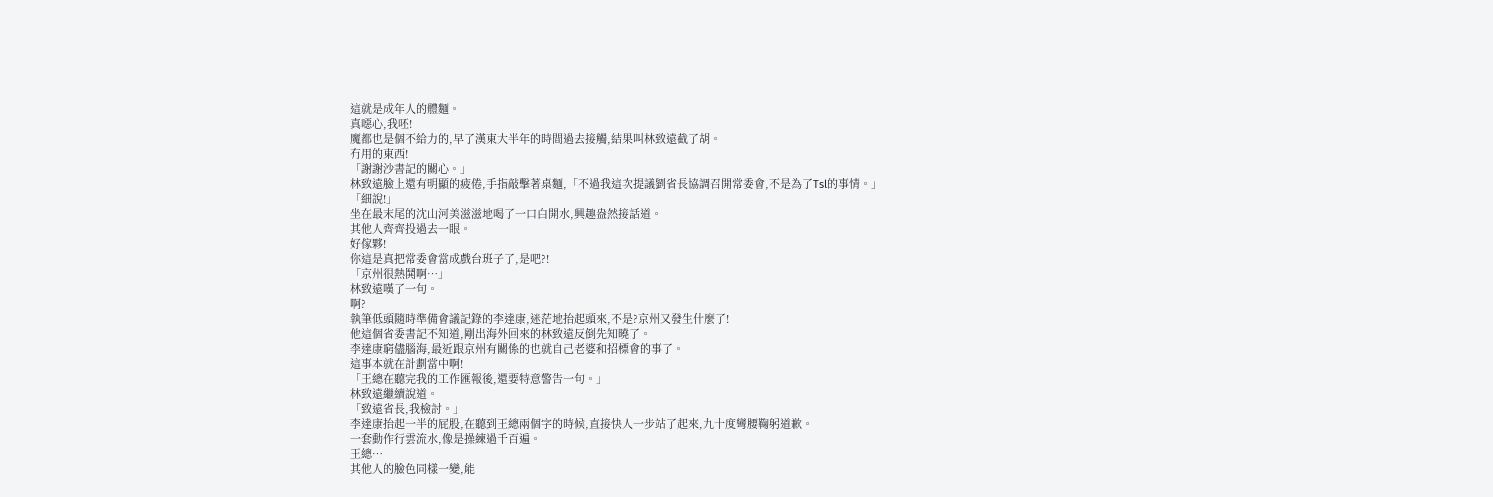這就是成年人的體麵。
真噁心,我呸!
魔都也是個不給力的,早了漢東大半年的時間過去接觸,結果叫林致遠截了胡。
冇用的東西!
「謝謝沙書記的關心。」
林致遠臉上還有明顯的疲倦,手指敲擊著桌麵,「不過我這次提議劉省長協調召開常委會,不是為了Tsl的事情。」
「細說!」
坐在最末尾的沈山河美滋滋地喝了一口白開水,興趣盎然接話道。
其他人齊齊投過去一眼。
好傢夥!
你這是真把常委會當成戲台班子了,是吧?!
「京州很熱鬨啊…」
林致遠嘆了一句。
啊?
執筆低頭隨時準備會議記錄的李達康,迷茫地抬起頭來,不是?京州又發生什麼了!
他這個省委書記不知道,剛出海外回來的林致遠反倒先知曉了。
李達康窮儘腦海,最近跟京州有關係的也就自己老婆和招標會的事了。
這事本就在計劃當中啊!
「王總在聽完我的工作匯報後,還要特意警告一句。」
林致遠繼續說道。
「致遠省長,我檢討。」
李達康抬起一半的屁股,在聽到王總兩個字的時候,直接快人一步站了起來,九十度彎腰鞠躬道歉。
一套動作行雲流水,像是操練過千百遍。
王總…
其他人的臉色同樣一變,能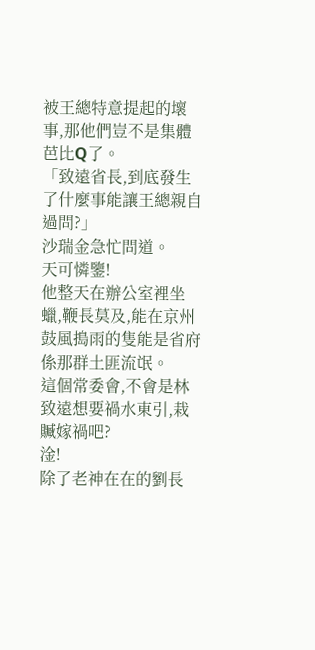被王總特意提起的壞事,那他們豈不是集體芭比Q了。
「致遠省長,到底發生了什麼事能讓王總親自過問?」
沙瑞金急忙問道。
天可憐鑒!
他整天在辦公室裡坐蠟,鞭長莫及,能在京州鼓風搗雨的隻能是省府係那群土匪流氓。
這個常委會,不會是林致遠想要禍水東引,栽贓嫁禍吧?
淦!
除了老神在在的劉長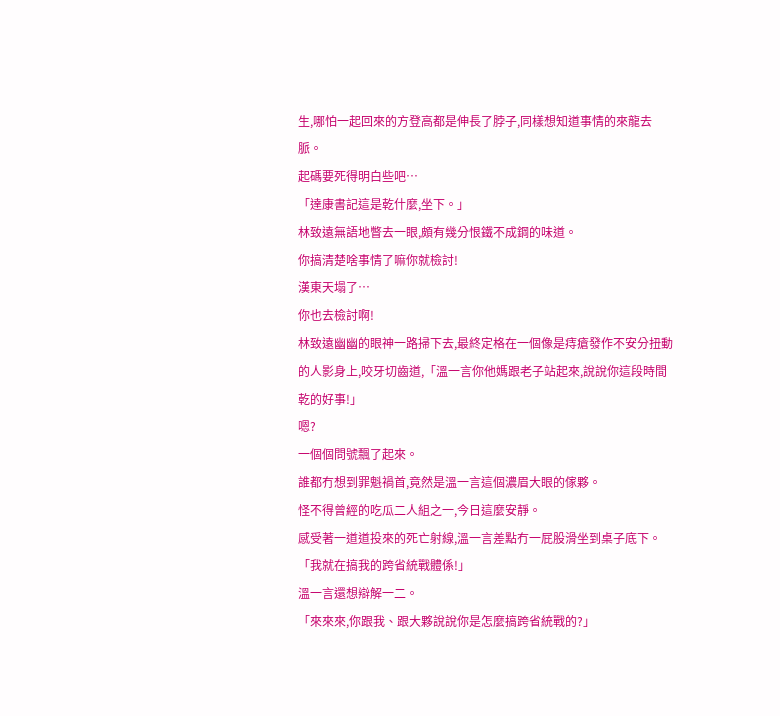生,哪怕一起回來的方登高都是伸長了脖子,同樣想知道事情的來龍去脈。
起碼要死得明白些吧…
「達康書記這是乾什麼,坐下。」
林致遠無語地瞥去一眼,頗有幾分恨鐵不成鋼的味道。
你搞清楚啥事情了嘛你就檢討!
漢東天塌了…
你也去檢討啊!
林致遠幽幽的眼神一路掃下去,最終定格在一個像是痔瘡發作不安分扭動的人影身上,咬牙切齒道,「溫一言你他媽跟老子站起來,說說你這段時間乾的好事!」
嗯?
一個個問號飄了起來。
誰都冇想到罪魁禍首,竟然是溫一言這個濃眉大眼的傢夥。
怪不得曾經的吃瓜二人組之一,今日這麼安靜。
感受著一道道投來的死亡射線,溫一言差點冇一屁股滑坐到桌子底下。
「我就在搞我的跨省統戰體係!」
溫一言還想辯解一二。
「來來來,你跟我、跟大夥說說你是怎麼搞跨省統戰的?」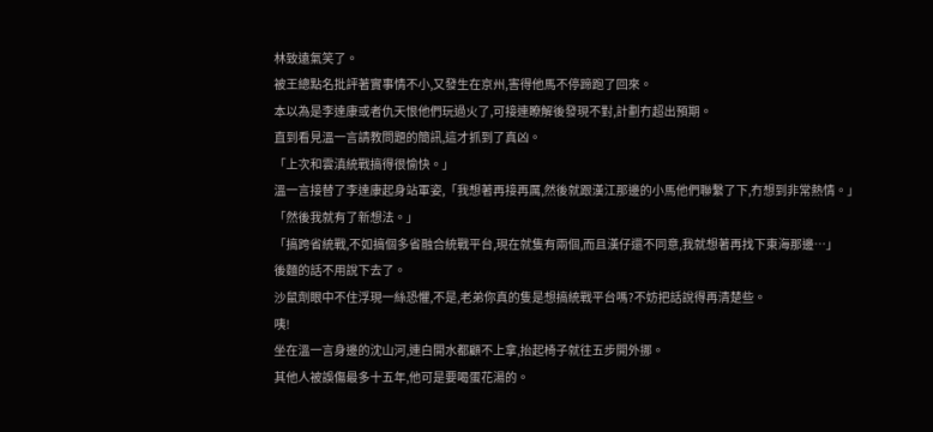林致遠氣笑了。
被王總點名批評著實事情不小,又發生在京州,害得他馬不停蹄跑了回來。
本以為是李達康或者仇天恨他們玩過火了,可接連瞭解後發現不對,計劃冇超出預期。
直到看見溫一言請教問題的簡訊,這才抓到了真凶。
「上次和雲滇統戰搞得很愉快。」
溫一言接替了李達康起身站軍姿,「我想著再接再厲,然後就跟漢江那邊的小馬他們聯繫了下,冇想到非常熱情。」
「然後我就有了新想法。」
「搞跨省統戰,不如搞個多省融合統戰平台,現在就隻有兩個,而且漢仔還不同意,我就想著再找下東海那邊…」
後麵的話不用說下去了。
沙鼠劑眼中不住浮現一絲恐懼,不是,老弟你真的隻是想搞統戰平台嗎?不妨把話說得再清楚些。
咦!
坐在溫一言身邊的沈山河,連白開水都顧不上拿,抬起椅子就往五步開外挪。
其他人被誤傷最多十五年,他可是要喝蛋花湯的。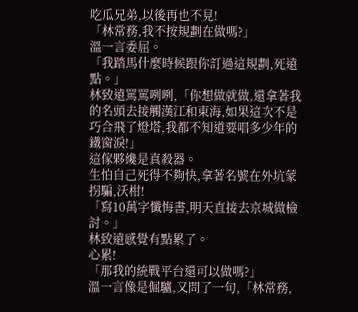吃瓜兄弟,以後再也不見!
「林常務,我不按規劃在做嗎?」
溫一言委屈。
「我踏馬什麼時候跟你訂過這規劃,死遠點。」
林致遠罵罵咧咧,「你想做就做,還拿著我的名頭去接觸漢江和東海,如果這次不是巧合飛了燈塔,我都不知道要唱多少年的鐵窗淚!」
這傢夥纔是真殺器。
生怕自己死得不夠快,拿著名號在外坑蒙拐騙,沃柑!
「寫10萬字懺悔書,明天直接去京城做檢討。」
林致遠感覺有點累了。
心累!
「那我的統戰平台還可以做嗎?」
溫一言像是倔驢,又問了一句,「林常務,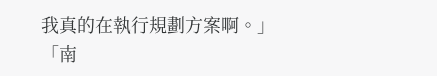我真的在執行規劃方案啊。」
「南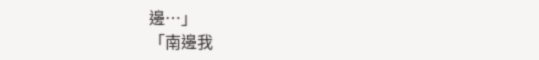邊…」
「南邊我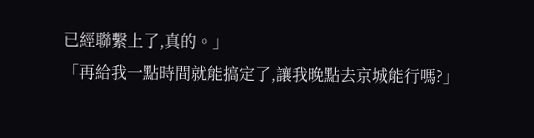已經聯繫上了,真的。」
「再給我一點時間就能搞定了,讓我晚點去京城能行嗎?」